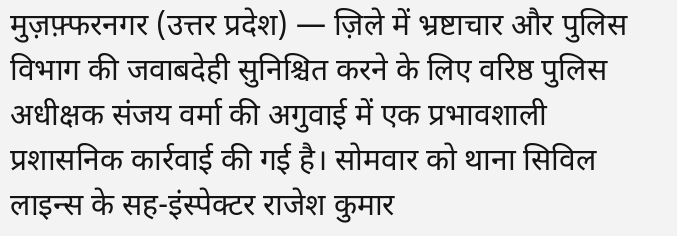मुज़फ़्फरनगर (उत्तर प्रदेश) — ज़िले में भ्रष्टाचार और पुलिस विभाग की जवाबदेही सुनिश्चित करने के लिए वरिष्ठ पुलिस अधीक्षक संजय वर्मा की अगुवाई में एक प्रभावशाली प्रशासनिक कार्रवाई की गई है। सोमवार को थाना सिविल लाइन्स के सह-इंस्पेक्टर राजेश कुमार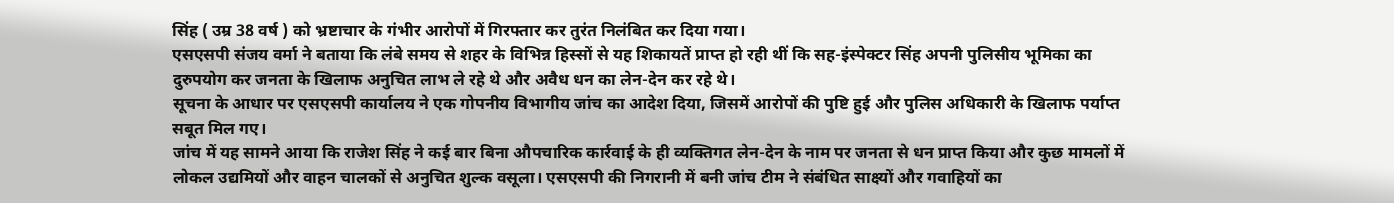सिंह ( उम्र 38 वर्ष ) को भ्रष्टाचार के गंभीर आरोपों में गिरफ्तार कर तुरंत निलंबित कर दिया गया।
एसएसपी संजय वर्मा ने बताया कि लंबे समय से शहर के विभिन्न हिस्सों से यह शिकायतें प्राप्त हो रही थीं कि सह-इंस्पेक्टर सिंह अपनी पुलिसीय भूमिका का दुरुपयोग कर जनता के खिलाफ अनुचित लाभ ले रहे थे और अवैध धन का लेन-देन कर रहे थे।
सूचना के आधार पर एसएसपी कार्यालय ने एक गोपनीय विभागीय जांच का आदेश दिया, जिसमें आरोपों की पुष्टि हुई और पुलिस अधिकारी के खिलाफ पर्याप्त सबूत मिल गए।
जांच में यह सामने आया कि राजेश सिंह ने कई बार बिना औपचारिक कार्रवाई के ही व्यक्तिगत लेन-देन के नाम पर जनता से धन प्राप्त किया और कुछ मामलों में लोकल उद्यमियों और वाहन चालकों से अनुचित शुल्क वसूला। एसएसपी की निगरानी में बनी जांच टीम ने संबंधित साक्ष्यों और गवाहियों का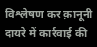विश्लेषण कर क़ानूनी दायरे में कार्रवाई की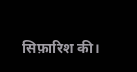सिफ़ारिश की।